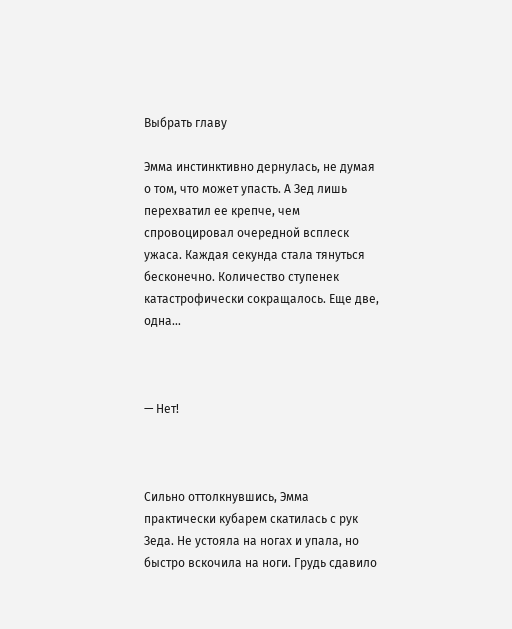Выбрать главу

Эмма инстинктивно дернулась, не думая о том, что может упасть. А Зед лишь перехватил ее крепче, чем спровоцировал очередной всплеск ужаса. Каждая секунда стала тянуться бесконечно. Количество ступенек катастрофически сокращалось. Еще две, одна…



— Нет!



Сильно оттолкнувшись, Эмма практически кубарем скатилась с рук Зеда. Не устояла на ногах и упала, но быстро вскочила на ноги. Грудь сдавило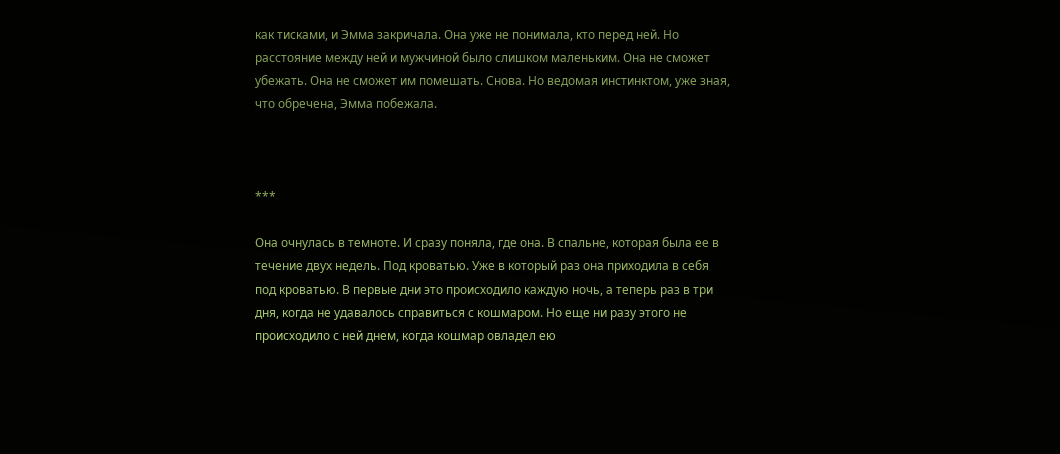как тисками, и Эмма закричала. Она уже не понимала, кто перед ней. Но расстояние между ней и мужчиной было слишком маленьким. Она не сможет убежать. Она не сможет им помешать. Снова. Но ведомая инстинктом, уже зная, что обречена, Эмма побежала.



***

Она очнулась в темноте. И сразу поняла, где она. В спальне, которая была ее в течение двух недель. Под кроватью. Уже в который раз она приходила в себя под кроватью. В первые дни это происходило каждую ночь, а теперь раз в три дня, когда не удавалось справиться с кошмаром. Но еще ни разу этого не происходило с ней днем, когда кошмар овладел ею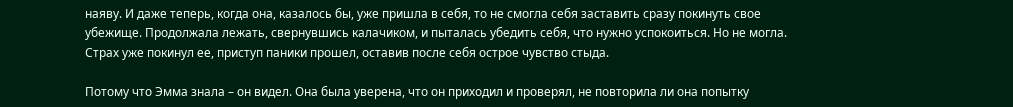наяву. И даже теперь, когда она, казалось бы, уже пришла в себя, то не смогла себя заставить сразу покинуть свое убежище. Продолжала лежать, свернувшись калачиком, и пыталась убедить себя, что нужно успокоиться. Но не могла. Страх уже покинул ее, приступ паники прошел, оставив после себя острое чувство стыда.

Потому что Эмма знала – он видел. Она была уверена, что он приходил и проверял, не повторила ли она попытку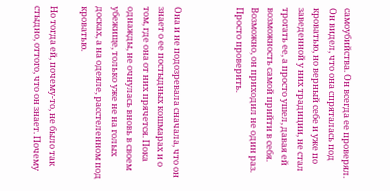самоубийства. Он всегда ее проверял. Он видел, что она спряталась под кроватью, но верный себе и уже по заведенной у них традиции, не стал трогать ее, а просто ушел, давая ей возможность самой прийти в себя. Возможно, он приходил не один раз. Просто проверить.



Она и не подозревала сначала, что он знает о ее постыдных кошмарах и о том, где она от них прячется. Пока однажды, не очнулась вновь в своем убежище, только уже не на голых досках, а на одеяле, расстеленном под кроватью.

Но тогда ей, почему-то, не было так стыдно, оттого, что он знает. Почему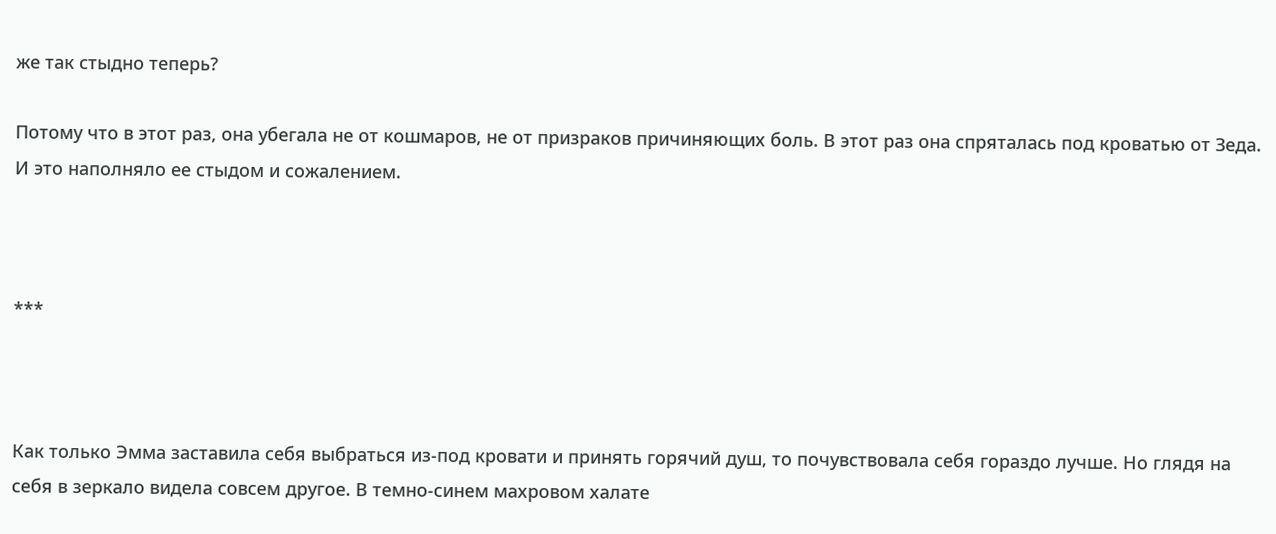же так стыдно теперь?

Потому что в этот раз, она убегала не от кошмаров, не от призраков причиняющих боль. В этот раз она спряталась под кроватью от Зеда. И это наполняло ее стыдом и сожалением.



***



Как только Эмма заставила себя выбраться из-под кровати и принять горячий душ, то почувствовала себя гораздо лучше. Но глядя на себя в зеркало видела совсем другое. В темно-синем махровом халате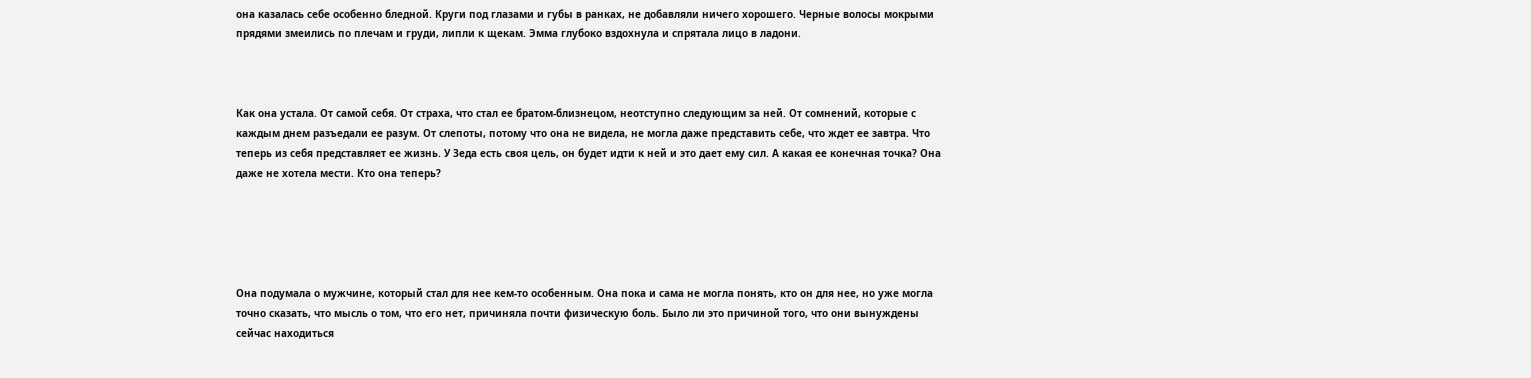она казалась себе особенно бледной. Круги под глазами и губы в ранках, не добавляли ничего хорошего. Черные волосы мокрыми прядями змеились по плечам и груди, липли к щекам. Эмма глубоко вздохнула и спрятала лицо в ладони.



Как она устала. От самой себя. От страха, что стал ее братом-близнецом, неотступно следующим за ней. От сомнений, которые с каждым днем разъедали ее разум. От слепоты, потому что она не видела, не могла даже представить себе, что ждет ее завтра. Что теперь из себя представляет ее жизнь. У Зеда есть своя цель, он будет идти к ней и это дает ему сил. А какая ее конечная точка? Она даже не хотела мести. Кто она теперь?





Она подумала о мужчине, который стал для нее кем-то особенным. Она пока и сама не могла понять, кто он для нее, но уже могла точно сказать, что мысль о том, что его нет, причиняла почти физическую боль. Было ли это причиной того, что они вынуждены сейчас находиться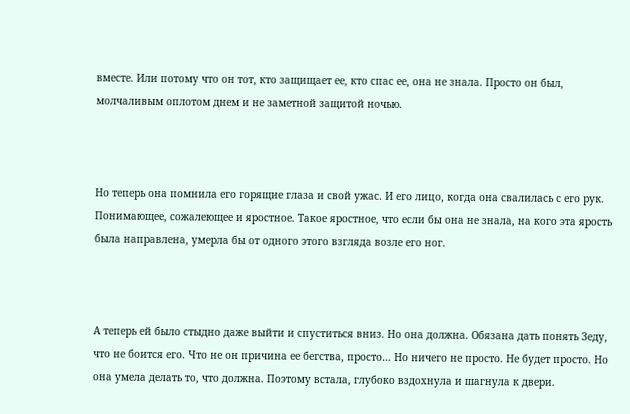вместе. Или потому что он тот, кто защищает ее, кто спас ее, она не знала. Просто он был, молчаливым оплотом днем и не заметной защитой ночью.



Но теперь она помнила его горящие глаза и свой ужас. И его лицо, когда она свалилась с его рук. Понимающее, сожалеющее и яростное. Такое яростное, что если бы она не знала, на кого эта ярость была направлена, умерла бы от одного этого взгляда возле его ног.



А теперь ей было стыдно даже выйти и спуститься вниз. Но она должна. Обязана дать понять Зеду, что не боится его. Что не он причина ее бегства, просто… Но ничего не просто. Не будет просто. Но она умела делать то, что должна. Поэтому встала, глубоко вздохнула и шагнула к двери.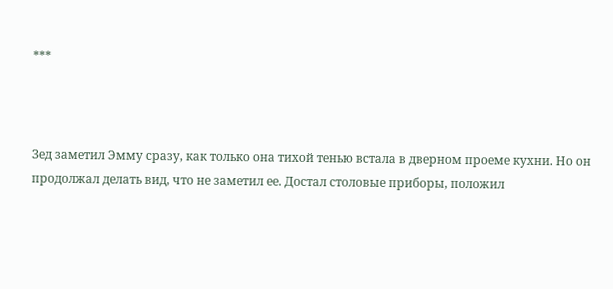***



Зед заметил Эмму сразу, как только она тихой тенью встала в дверном проеме кухни. Но он продолжал делать вид, что не заметил ее. Достал столовые приборы, положил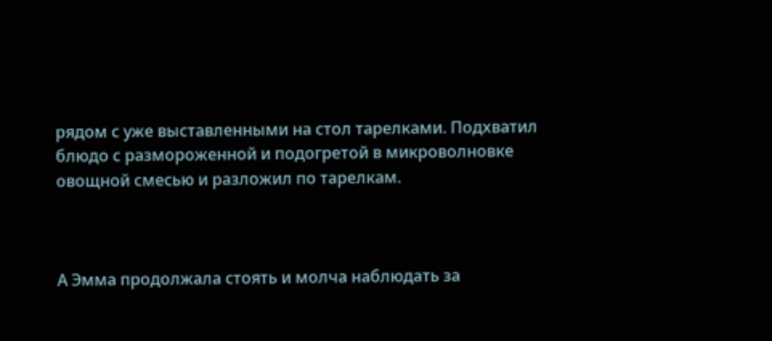рядом с уже выставленными на стол тарелками. Подхватил блюдо с размороженной и подогретой в микроволновке овощной смесью и разложил по тарелкам.



А Эмма продолжала стоять и молча наблюдать за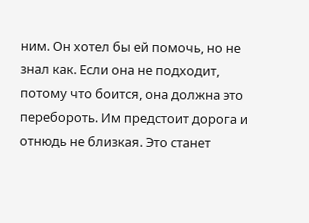ним. Он хотел бы ей помочь, но не знал как. Если она не подходит, потому что боится, она должна это перебороть. Им предстоит дорога и отнюдь не близкая. Это станет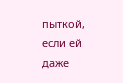пыткой, если ей даже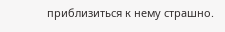приблизиться к нему страшно.